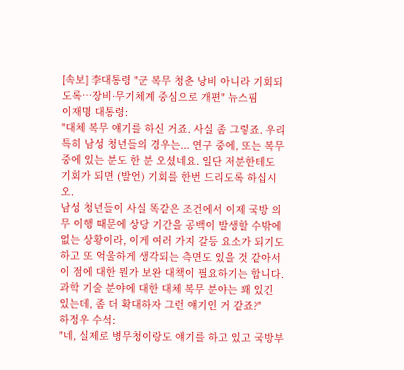[속보] 李대통령 "군 복무 청춘 낭비 아니라 기회되도록…장비·무기체계 중심으로 개편" 뉴스핌
이재명 대통령:
"대체 복무 얘기를 하신 거죠. 사실 좀 그렇죠. 우리 특히 남성 청년들의 경우는... 연구 중에, 또는 복무 중에 있는 분도 한 분 오셨네요. 일단 저분한테도 기회가 되면 (발언) 기회를 한번 드리도록 하십시오.
남성 청년들이 사실 똑같은 조건에서 이제 국방 의무 이행 때문에 상당 기간을 공백이 발생할 수밖에 없는 상황이라, 이게 여러 가지 갈등 요소가 되기도 하고 또 억울하게 생각되는 측면도 있을 것 같아서 이 점에 대한 뭔가 보완 대책이 필요하기는 합니다. 과학 기술 분야에 대한 대체 복무 분야는 꽤 있긴 있는데, 좀 더 확대하자 그런 얘기인 거 같죠?"
하정우 수석:
"네, 실제로 병무청이랑도 얘기를 하고 있고 국방부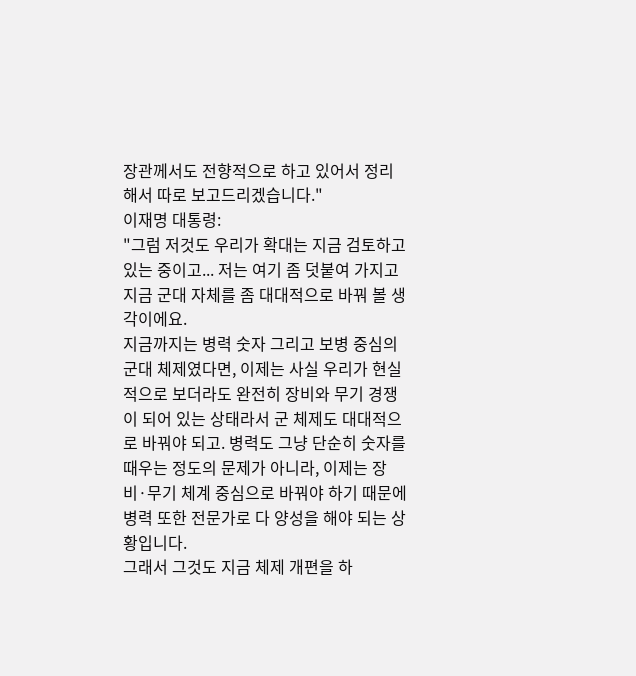장관께서도 전향적으로 하고 있어서 정리해서 따로 보고드리겠습니다."
이재명 대통령:
"그럼 저것도 우리가 확대는 지금 검토하고 있는 중이고... 저는 여기 좀 덧붙여 가지고 지금 군대 자체를 좀 대대적으로 바꿔 볼 생각이에요.
지금까지는 병력 숫자 그리고 보병 중심의 군대 체제였다면, 이제는 사실 우리가 현실적으로 보더라도 완전히 장비와 무기 경쟁이 되어 있는 상태라서 군 체제도 대대적으로 바꿔야 되고. 병력도 그냥 단순히 숫자를 때우는 정도의 문제가 아니라, 이제는 장비·무기 체계 중심으로 바꿔야 하기 때문에 병력 또한 전문가로 다 양성을 해야 되는 상황입니다.
그래서 그것도 지금 체제 개편을 하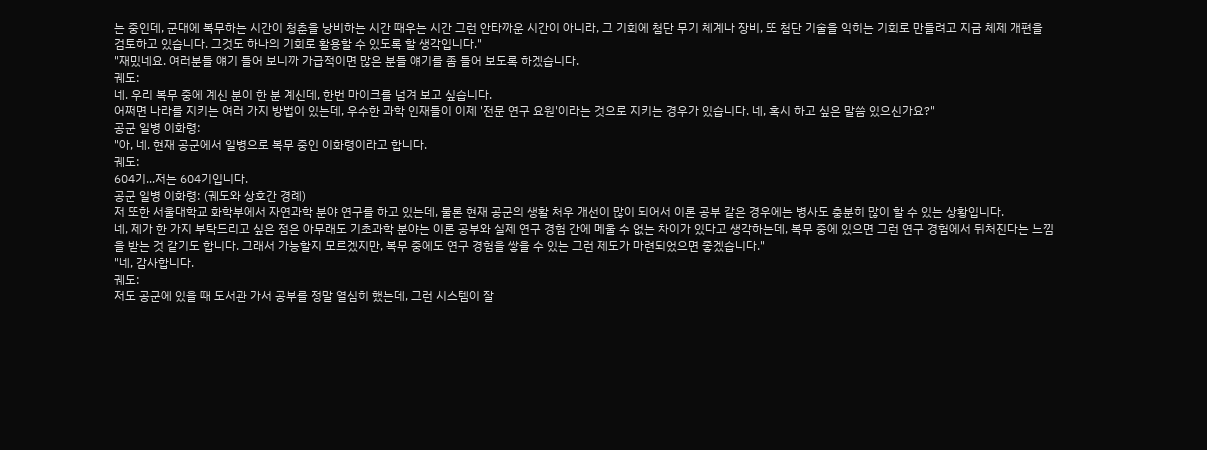는 중인데, 군대에 복무하는 시간이 청춘을 낭비하는 시간 때우는 시간 그런 안타까운 시간이 아니라, 그 기회에 첨단 무기 체계나 장비, 또 첨단 기술을 익히는 기회로 만들려고 지금 체제 개편을 검토하고 있습니다. 그것도 하나의 기회로 활용할 수 있도록 할 생각입니다."
"재밌네요. 여러분들 얘기 들어 보니까 가급적이면 많은 분들 얘기를 좀 들어 보도록 하겠습니다.
궤도:
네. 우리 복무 중에 계신 분이 한 분 계신데, 한번 마이크를 넘겨 보고 싶습니다.
어쩌면 나라를 지키는 여러 가지 방법이 있는데, 우수한 과학 인재들이 이제 '전문 연구 요원'이라는 것으로 지키는 경우가 있습니다. 네, 혹시 하고 싶은 말씀 있으신가요?"
공군 일병 이화령:
"아, 네. 현재 공군에서 일병으로 복무 중인 이화령이라고 합니다.
궤도:
604기...저는 604기입니다.
공군 일병 이화령: (궤도와 상호간 경례)
저 또한 서울대학교 화학부에서 자연과학 분야 연구를 하고 있는데, 물론 현재 공군의 생활 처우 개선이 많이 되어서 이론 공부 같은 경우에는 병사도 충분히 많이 할 수 있는 상황입니다.
네, 제가 한 가지 부탁드리고 싶은 점은 아무래도 기초과학 분야는 이론 공부와 실제 연구 경험 간에 메울 수 없는 차이가 있다고 생각하는데, 복무 중에 있으면 그런 연구 경험에서 뒤처진다는 느낌을 받는 것 같기도 합니다. 그래서 가능할지 모르겠지만, 복무 중에도 연구 경험을 쌓을 수 있는 그런 제도가 마련되었으면 좋겠습니다."
"네, 감사합니다.
궤도:
저도 공군에 있을 때 도서관 가서 공부를 정말 열심히 했는데, 그런 시스템이 잘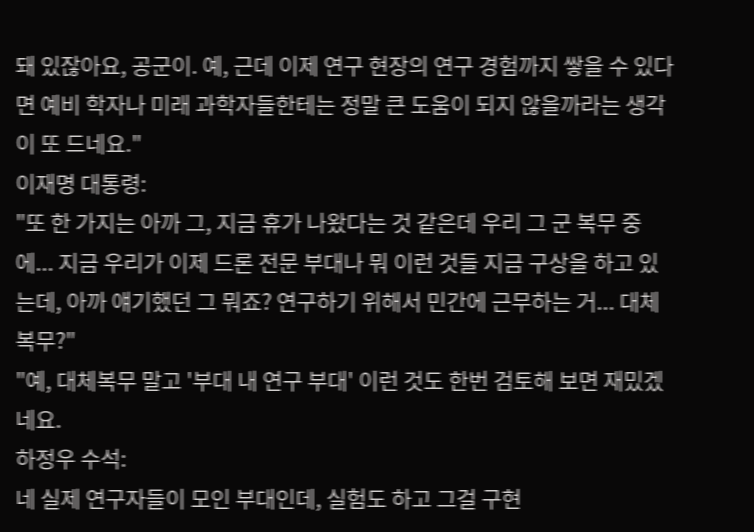돼 있잖아요, 공군이. 예, 근데 이제 연구 현장의 연구 경험까지 쌓을 수 있다면 예비 학자나 미래 과학자들한테는 정말 큰 도움이 되지 않을까라는 생각이 또 드네요."
이재명 대통령:
"또 한 가지는 아까 그, 지금 휴가 나왔다는 것 같은데 우리 그 군 복무 중에... 지금 우리가 이제 드론 전문 부대나 뭐 이런 것들 지금 구상을 하고 있는데, 아까 얘기했던 그 뭐죠? 연구하기 위해서 민간에 근무하는 거... 대체복무?"
"예, 대체복무 말고 '부대 내 연구 부대' 이런 것도 한번 검토해 보면 재밌겠네요.
하정우 수석:
네 실제 연구자들이 모인 부대인데, 실험도 하고 그걸 구현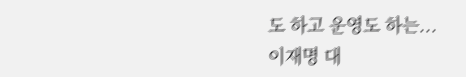도 하고 운영도 하는...
이재명 대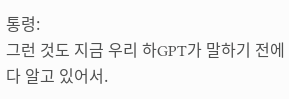통령:
그런 것도 지금 우리 하GPT가 말하기 전에 다 알고 있어서.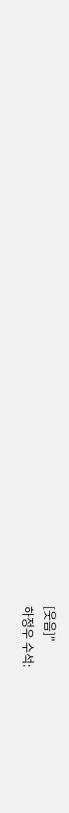[웃음]"
하정우 수석: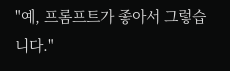"예, 프롬프트가 좋아서 그렇습니다."